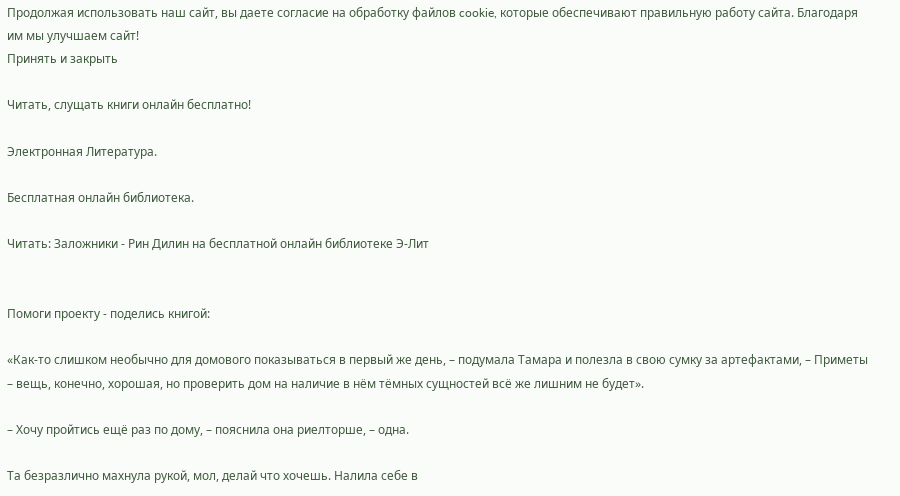Продолжая использовать наш сайт, вы даете согласие на обработку файлов cookie, которые обеспечивают правильную работу сайта. Благодаря им мы улучшаем сайт!
Принять и закрыть

Читать, слущать книги онлайн бесплатно!

Электронная Литература.

Бесплатная онлайн библиотека.

Читать: Заложники - Рин Дилин на бесплатной онлайн библиотеке Э-Лит


Помоги проекту - поделись книгой:

«Как-то слишком необычно для домового показываться в первый же день, – подумала Тамара и полезла в свою сумку за артефактами, – Приметы – вещь, конечно, хорошая, но проверить дом на наличие в нём тёмных сущностей всё же лишним не будет».

– Хочу пройтись ещё раз по дому, – пояснила она риелторше, – одна.

Та безразлично махнула рукой, мол, делай что хочешь. Налила себе в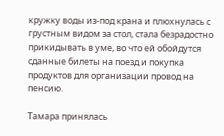кружку воды из-под крана и плюхнулась с грустным видом за стол, стала безрадостно прикидывать в уме, во что ей обойдутся сданные билеты на поезд и покупка продуктов для организации провод на пенсию.

Тамара принялась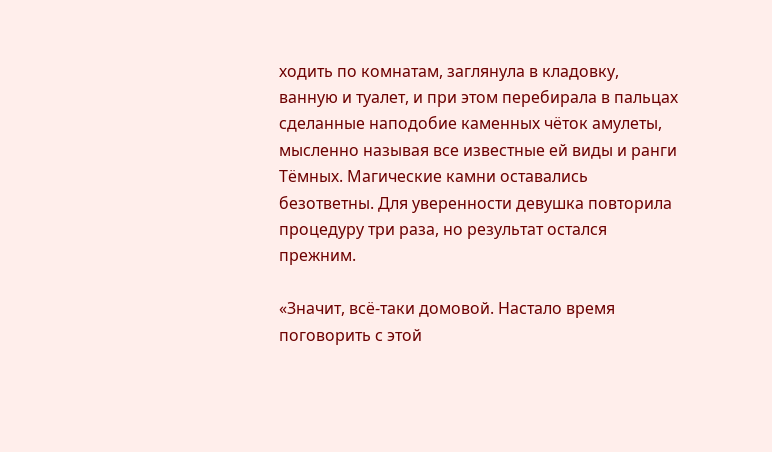ходить по комнатам, заглянула в кладовку, ванную и туалет, и при этом перебирала в пальцах сделанные наподобие каменных чёток амулеты, мысленно называя все известные ей виды и ранги Тёмных. Магические камни оставались безответны. Для уверенности девушка повторила процедуру три раза, но результат остался прежним.

«Значит, всё-таки домовой. Настало время поговорить с этой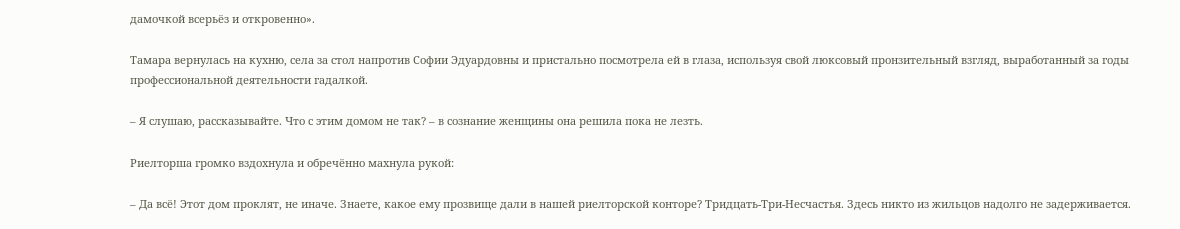дамочкой всерьёз и откровенно».

Тамара вернулась на кухню, села за стол напротив Софии Эдуардовны и пристально посмотрела ей в глаза, используя свой люксовый пронзительный взгляд, выработанный за годы профессиональной деятельности гадалкой.

– Я слушаю, рассказывайте. Что с этим домом не так? – в сознание женщины она решила пока не лезть.

Риелторша громко вздохнула и обречённо махнула рукой:

– Да всё! Этот дом проклят, не иначе. Знаете, какое ему прозвище дали в нашей риелторской конторе? Тридцать-Три-Несчастья. Здесь никто из жильцов надолго не задерживается.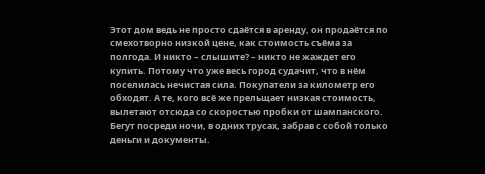Этот дом ведь не просто сдаётся в аренду, он продаётся по смехотворно низкой цене, как стоимость съёма за полгода. И никто – слышите? – никто не жаждет его купить. Потому что уже весь город судачит, что в нём поселилась нечистая сила. Покупатели за километр его обходят. А те, кого всё же прельщает низкая стоимость, вылетают отсюда со скоростью пробки от шампанского. Бегут посреди ночи, в одних трусах, забрав с собой только деньги и документы.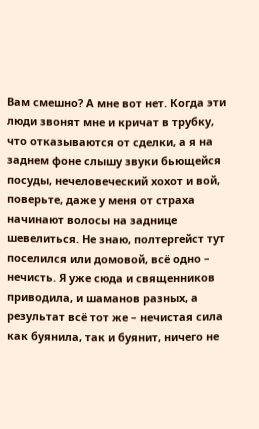Вам смешно? А мне вот нет. Когда эти люди звонят мне и кричат в трубку, что отказываются от сделки, а я на заднем фоне слышу звуки бьющейся посуды, нечеловеческий хохот и вой, поверьте, даже у меня от страха начинают волосы на заднице шевелиться. Не знаю, полтергейст тут поселился или домовой, всё одно – нечисть. Я уже сюда и священников приводила, и шаманов разных, а результат всё тот же – нечистая сила как буянила, так и буянит, ничего не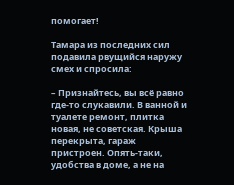помогает!

Тамара из последних сил подавила рвущийся наружу смех и спросила:

– Признайтесь, вы всё равно где-то слукавили. В ванной и туалете ремонт, плитка новая, не советская. Крыша перекрыта, гараж пристроен. Опять-таки, удобства в доме, а не на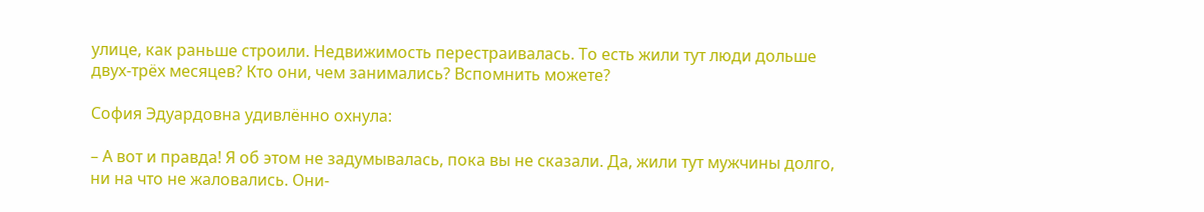улице, как раньше строили. Недвижимость перестраивалась. То есть жили тут люди дольше двух-трёх месяцев? Кто они, чем занимались? Вспомнить можете?

София Эдуардовна удивлённо охнула:

– А вот и правда! Я об этом не задумывалась, пока вы не сказали. Да, жили тут мужчины долго, ни на что не жаловались. Они-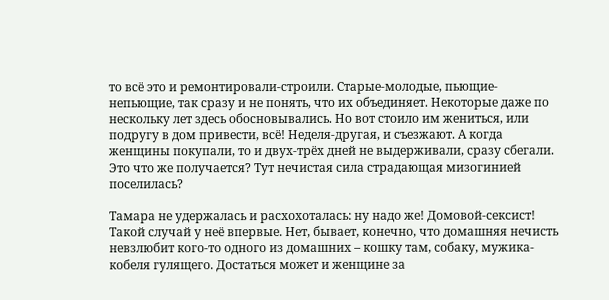то всё это и ремонтировали-строили. Старые-молодые, пьющие-непьющие, так сразу и не понять, что их объединяет. Некоторые даже по нескольку лет здесь обосновывались. Но вот стоило им жениться, или подругу в дом привести, всё! Неделя-другая, и съезжают. А когда женщины покупали, то и двух-трёх дней не выдерживали, сразу сбегали. Это что же получается? Тут нечистая сила страдающая мизогинией поселилась?

Тамара не удержалась и расхохоталась: ну надо же! Домовой-сексист! Такой случай у неё впервые. Нет, бывает, конечно, что домашняя нечисть невзлюбит кого-то одного из домашних – кошку там, собаку, мужика-кобеля гулящего. Достаться может и женщине за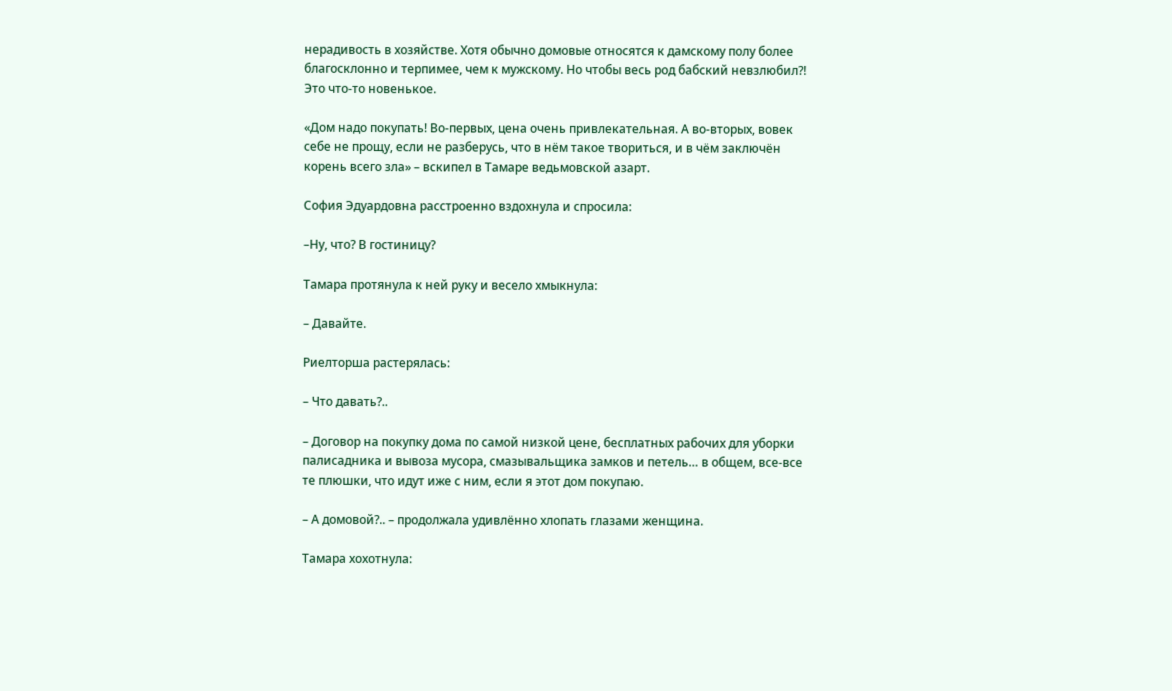нерадивость в хозяйстве. Хотя обычно домовые относятся к дамскому полу более благосклонно и терпимее, чем к мужскому. Но чтобы весь род бабский невзлюбил?! Это что-то новенькое.

«Дом надо покупать! Во-первых, цена очень привлекательная. А во-вторых, вовек себе не прощу, если не разберусь, что в нём такое твориться, и в чём заключён корень всего зла» – вскипел в Тамаре ведьмовской азарт.

София Эдуардовна расстроенно вздохнула и спросила:

–Ну, что? В гостиницу?

Тамара протянула к ней руку и весело хмыкнула:

– Давайте.

Риелторша растерялась:

– Что давать?..

– Договор на покупку дома по самой низкой цене, бесплатных рабочих для уборки палисадника и вывоза мусора, смазывальщика замков и петель… в общем, все-все те плюшки, что идут иже с ним, если я этот дом покупаю.

– А домовой?.. – продолжала удивлённо хлопать глазами женщина.

Тамара хохотнула: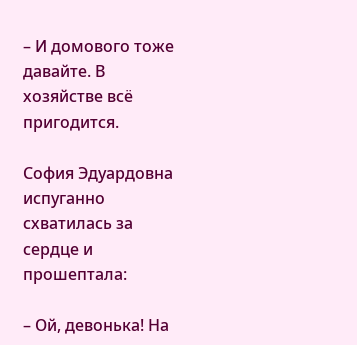– И домового тоже давайте. В хозяйстве всё пригодится.

София Эдуардовна испуганно схватилась за сердце и прошептала:

– Ой, девонька! На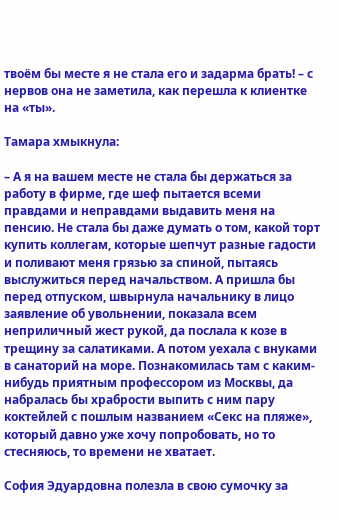твоём бы месте я не стала его и задарма брать! – с нервов она не заметила, как перешла к клиентке на «ты».

Тамара хмыкнула:

– А я на вашем месте не стала бы держаться за работу в фирме, где шеф пытается всеми правдами и неправдами выдавить меня на пенсию. Не стала бы даже думать о том, какой торт купить коллегам, которые шепчут разные гадости и поливают меня грязью за спиной, пытаясь выслужиться перед начальством. А пришла бы перед отпуском, швырнула начальнику в лицо заявление об увольнении, показала всем неприличный жест рукой, да послала к козе в трещину за салатиками. А потом уехала с внуками в санаторий на море. Познакомилась там с каким-нибудь приятным профессором из Москвы, да набралась бы храбрости выпить с ним пару коктейлей с пошлым названием «Секс на пляже», который давно уже хочу попробовать, но то стесняюсь, то времени не хватает.

София Эдуардовна полезла в свою сумочку за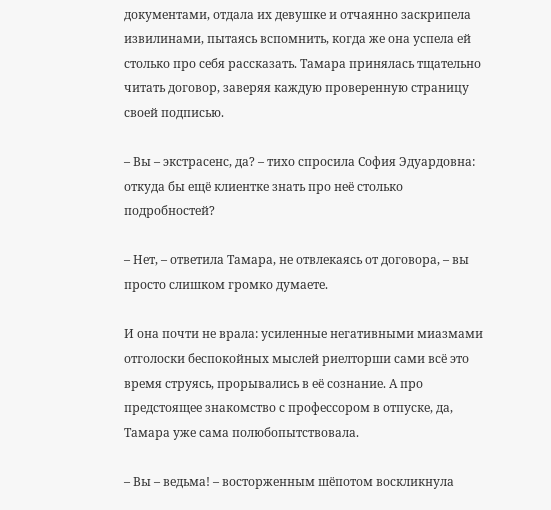документами, отдала их девушке и отчаянно заскрипела извилинами, пытаясь вспомнить, когда же она успела ей столько про себя рассказать. Тамара принялась тщательно читать договор, заверяя каждую проверенную страницу своей подписью.

– Вы – экстрасенс, да? – тихо спросила София Эдуардовна: откуда бы ещё клиентке знать про неё столько подробностей?

– Нет, – ответила Тамара, не отвлекаясь от договора, – вы просто слишком громко думаете.

И она почти не врала: усиленные негативными миазмами отголоски беспокойных мыслей риелторши сами всё это время струясь, прорывались в её сознание. А про предстоящее знакомство с профессором в отпуске, да, Тамара уже сама полюбопытствовала.

– Вы – ведьма! – восторженным шёпотом воскликнула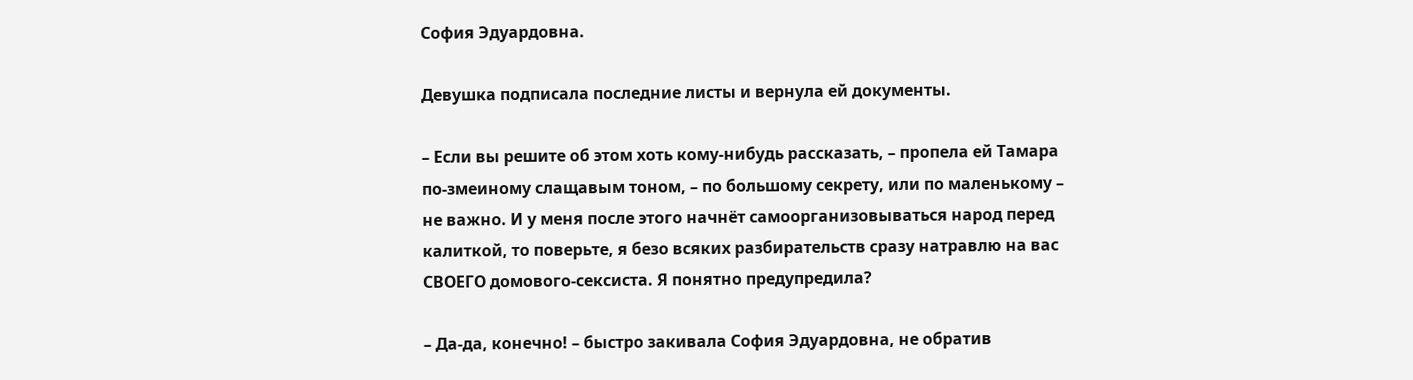София Эдуардовна.

Девушка подписала последние листы и вернула ей документы.

– Если вы решите об этом хоть кому-нибудь рассказать, – пропела ей Тамара по-змеиному слащавым тоном, – по большому секрету, или по маленькому – не важно. И у меня после этого начнёт самоорганизовываться народ перед калиткой, то поверьте, я безо всяких разбирательств сразу натравлю на вас СВОЕГО домового-сексиста. Я понятно предупредила?

– Да-да, конечно! – быстро закивала София Эдуардовна, не обратив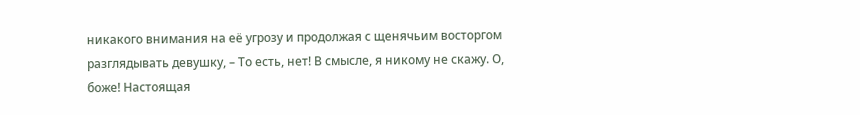никакого внимания на её угрозу и продолжая с щенячьим восторгом разглядывать девушку, – То есть, нет! В смысле, я никому не скажу. О, боже! Настоящая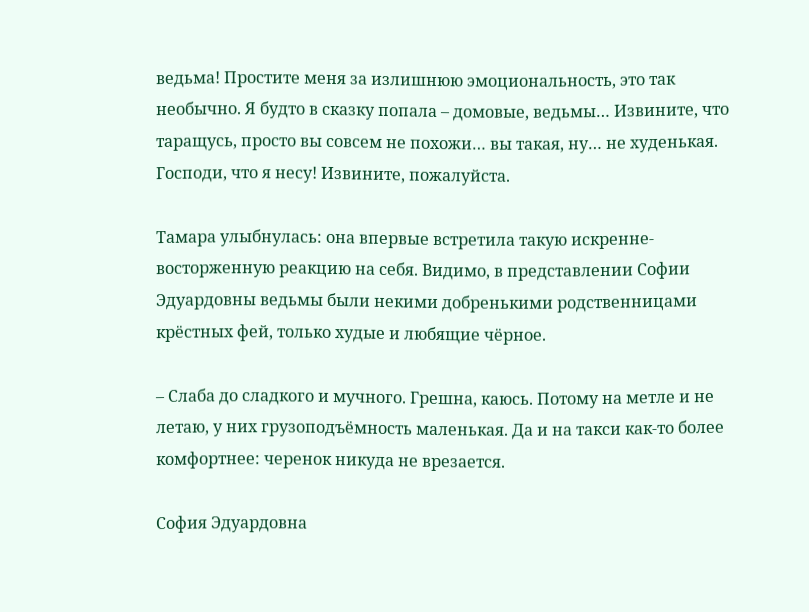ведьма! Простите меня за излишнюю эмоциональность, это так необычно. Я будто в сказку попала – домовые, ведьмы… Извините, что таращусь, просто вы совсем не похожи… вы такая, ну… не худенькая. Господи, что я несу! Извините, пожалуйста.

Тамара улыбнулась: она впервые встретила такую искренне-восторженную реакцию на себя. Видимо, в представлении Софии Эдуардовны ведьмы были некими добренькими родственницами крёстных фей, только худые и любящие чёрное.

– Слаба до сладкого и мучного. Грешна, каюсь. Потому на метле и не летаю, у них грузоподъёмность маленькая. Да и на такси как-то более комфортнее: черенок никуда не врезается.

София Эдуардовна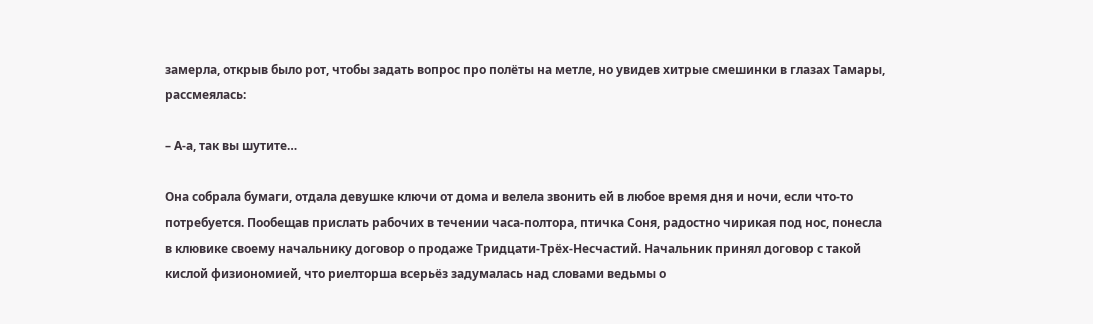замерла, открыв было рот, чтобы задать вопрос про полёты на метле, но увидев хитрые смешинки в глазах Тамары, рассмеялась:

– А-а, так вы шутите…

Она собрала бумаги, отдала девушке ключи от дома и велела звонить ей в любое время дня и ночи, если что-то потребуется. Пообещав прислать рабочих в течении часа-полтора, птичка Соня, радостно чирикая под нос, понесла в клювике своему начальнику договор о продаже Тридцати-Трёх-Несчастий. Начальник принял договор с такой кислой физиономией, что риелторша всерьёз задумалась над словами ведьмы о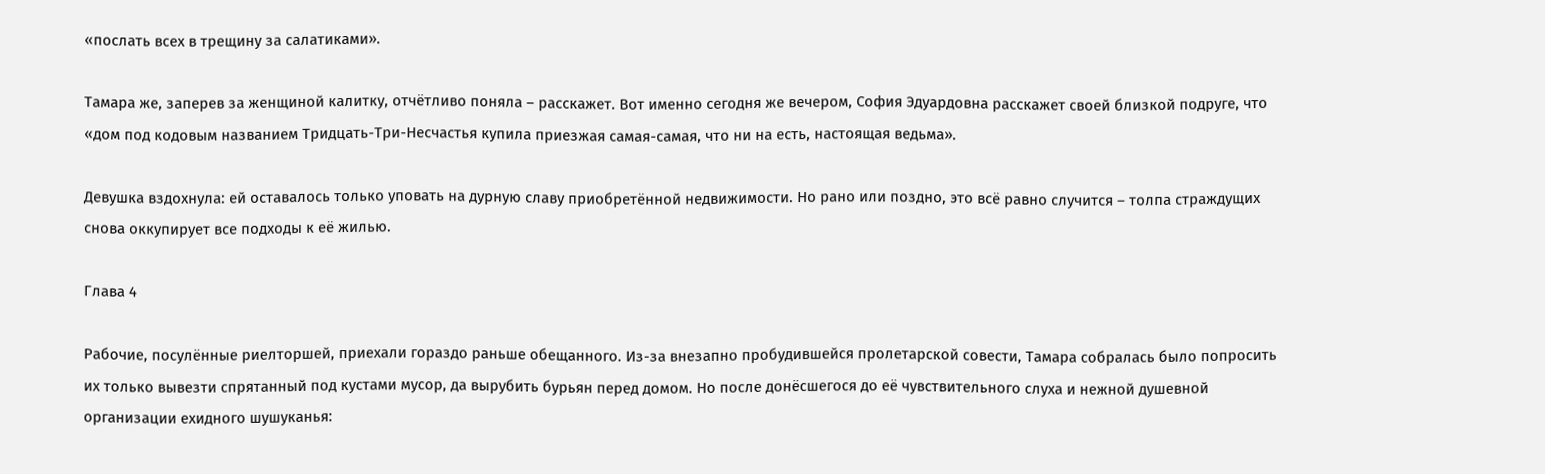«послать всех в трещину за салатиками».

Тамара же, заперев за женщиной калитку, отчётливо поняла – расскажет. Вот именно сегодня же вечером, София Эдуардовна расскажет своей близкой подруге, что «дом под кодовым названием Тридцать-Три-Несчастья купила приезжая самая-самая, что ни на есть, настоящая ведьма».

Девушка вздохнула: ей оставалось только уповать на дурную славу приобретённой недвижимости. Но рано или поздно, это всё равно случится – толпа страждущих снова оккупирует все подходы к её жилью.

Глава 4

Рабочие, посулённые риелторшей, приехали гораздо раньше обещанного. Из-за внезапно пробудившейся пролетарской совести, Тамара собралась было попросить их только вывезти спрятанный под кустами мусор, да вырубить бурьян перед домом. Но после донёсшегося до её чувствительного слуха и нежной душевной организации ехидного шушуканья: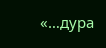«…дура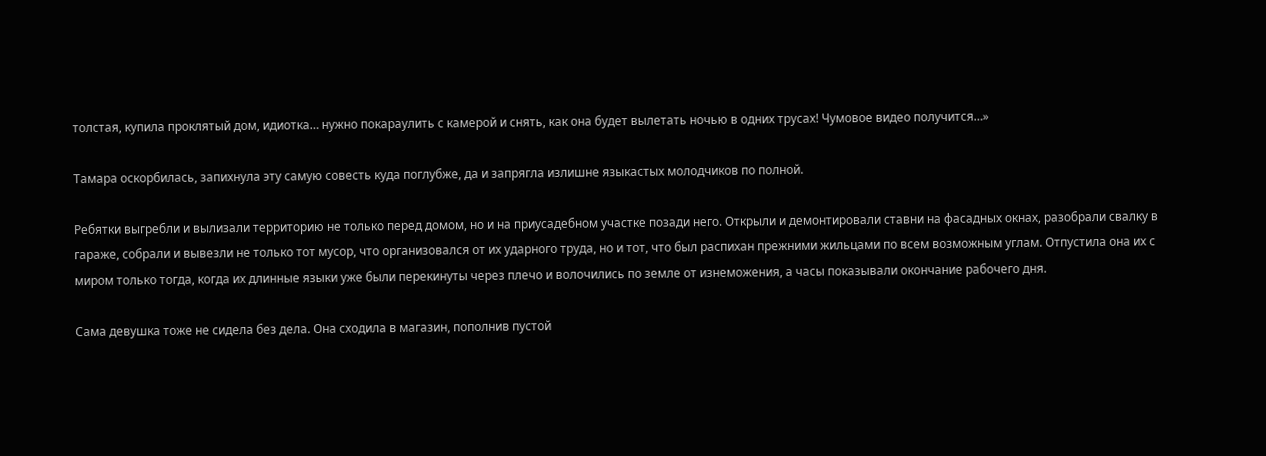толстая, купила проклятый дом, идиотка… нужно покараулить с камерой и снять, как она будет вылетать ночью в одних трусах! Чумовое видео получится…»

Тамара оскорбилась, запихнула эту самую совесть куда поглубже, да и запрягла излишне языкастых молодчиков по полной.

Ребятки выгребли и вылизали территорию не только перед домом, но и на приусадебном участке позади него. Открыли и демонтировали ставни на фасадных окнах, разобрали свалку в гараже, собрали и вывезли не только тот мусор, что организовался от их ударного труда, но и тот, что был распихан прежними жильцами по всем возможным углам. Отпустила она их с миром только тогда, когда их длинные языки уже были перекинуты через плечо и волочились по земле от изнеможения, а часы показывали окончание рабочего дня.

Сама девушка тоже не сидела без дела. Она сходила в магазин, пополнив пустой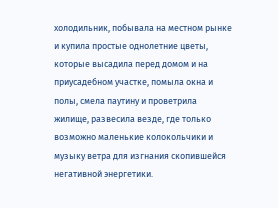холодильник, побывала на местном рынке и купила простые однолетние цветы, которые высадила перед домом и на приусадебном участке, помыла окна и полы, смела паутину и проветрила жилище, развесила везде, где только возможно маленькие колокольчики и музыку ветра для изгнания скопившейся негативной энергетики.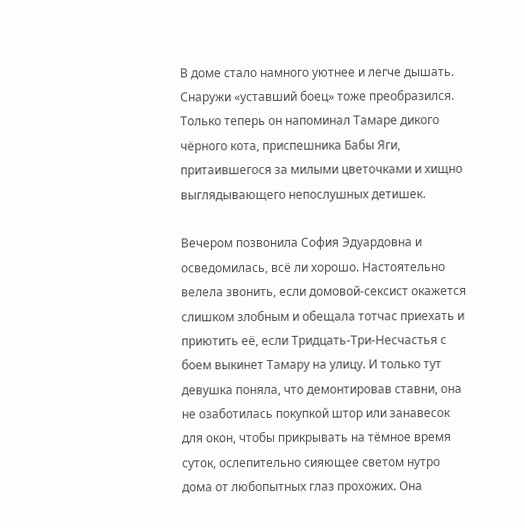В доме стало намного уютнее и легче дышать. Снаружи «уставший боец» тоже преобразился. Только теперь он напоминал Тамаре дикого чёрного кота, приспешника Бабы Яги, притаившегося за милыми цветочками и хищно выглядывающего непослушных детишек.

Вечером позвонила София Эдуардовна и осведомилась, всё ли хорошо. Настоятельно велела звонить, если домовой-сексист окажется слишком злобным и обещала тотчас приехать и приютить её, если Тридцать-Три-Несчастья с боем выкинет Тамару на улицу. И только тут девушка поняла, что демонтировав ставни, она не озаботилась покупкой штор или занавесок для окон, чтобы прикрывать на тёмное время суток, ослепительно сияющее светом нутро дома от любопытных глаз прохожих. Она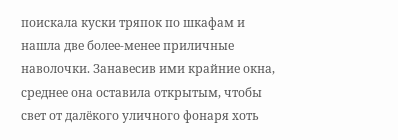поискала куски тряпок по шкафам и нашла две более-менее приличные наволочки. Занавесив ими крайние окна, среднее она оставила открытым, чтобы свет от далёкого уличного фонаря хоть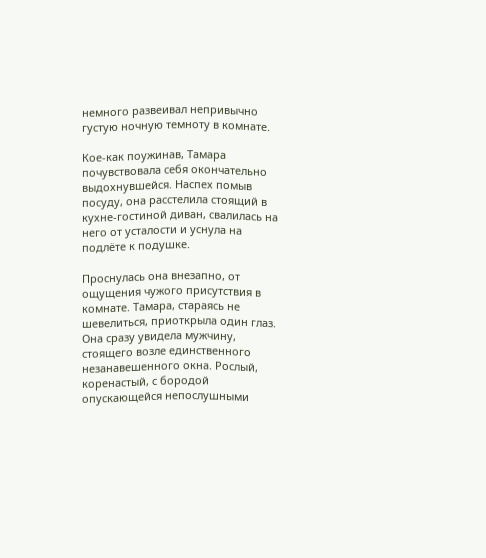немного развеивал непривычно густую ночную темноту в комнате.

Кое-как поужинав, Тамара почувствовала себя окончательно выдохнувшейся. Наспех помыв посуду, она расстелила стоящий в кухне-гостиной диван, свалилась на него от усталости и уснула на подлёте к подушке.

Проснулась она внезапно, от ощущения чужого присутствия в комнате. Тамара, стараясь не шевелиться, приоткрыла один глаз. Она сразу увидела мужчину, стоящего возле единственного незанавешенного окна. Рослый, коренастый, с бородой опускающейся непослушными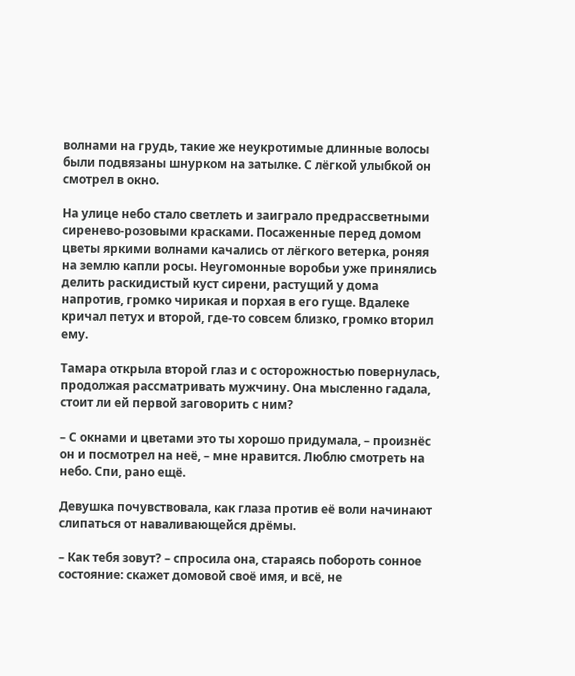волнами на грудь, такие же неукротимые длинные волосы были подвязаны шнурком на затылке. С лёгкой улыбкой он смотрел в окно.

На улице небо стало светлеть и заиграло предрассветными сиренево-розовыми красками. Посаженные перед домом цветы яркими волнами качались от лёгкого ветерка, роняя на землю капли росы. Неугомонные воробьи уже принялись делить раскидистый куст сирени, растущий у дома напротив, громко чирикая и порхая в его гуще. Вдалеке кричал петух и второй, где-то совсем близко, громко вторил ему.

Тамара открыла второй глаз и с осторожностью повернулась, продолжая рассматривать мужчину. Она мысленно гадала, стоит ли ей первой заговорить с ним?

– С окнами и цветами это ты хорошо придумала, – произнёс он и посмотрел на неё, – мне нравится. Люблю смотреть на небо. Спи, рано ещё.

Девушка почувствовала, как глаза против её воли начинают слипаться от наваливающейся дрёмы.

– Как тебя зовут? – спросила она, стараясь побороть сонное состояние: скажет домовой своё имя, и всё, не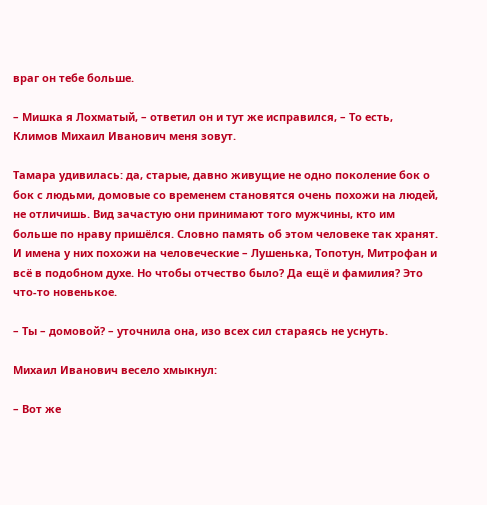враг он тебе больше.

– Мишка я Лохматый, – ответил он и тут же исправился, – То есть, Климов Михаил Иванович меня зовут.

Тамара удивилась: да, старые, давно живущие не одно поколение бок о бок с людьми, домовые со временем становятся очень похожи на людей, не отличишь. Вид зачастую они принимают того мужчины, кто им больше по нраву пришёлся. Словно память об этом человеке так хранят. И имена у них похожи на человеческие – Лушенька, Топотун, Митрофан и всё в подобном духе. Но чтобы отчество было? Да ещё и фамилия? Это что-то новенькое.

– Ты – домовой? – уточнила она, изо всех сил стараясь не уснуть.

Михаил Иванович весело хмыкнул:

– Вот же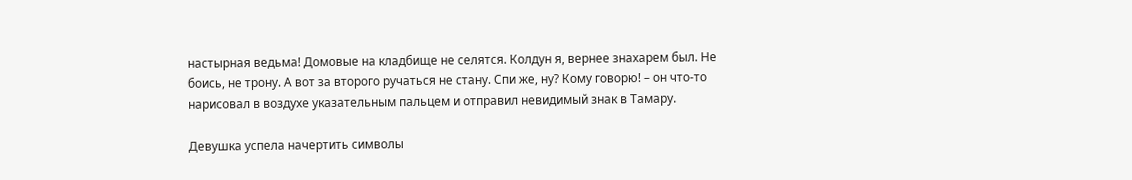настырная ведьма! Домовые на кладбище не селятся. Колдун я, вернее знахарем был. Не боись, не трону. А вот за второго ручаться не стану. Спи же, ну? Кому говорю! – он что-то нарисовал в воздухе указательным пальцем и отправил невидимый знак в Тамару.

Девушка успела начертить символы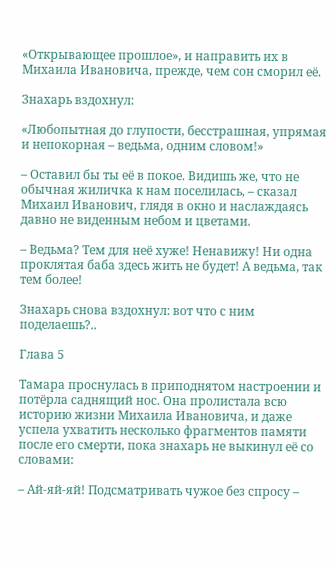«Открывающее прошлое», и направить их в Михаила Ивановича, прежде, чем сон сморил её.

Знахарь вздохнул:

«Любопытная до глупости, бесстрашная, упрямая и непокорная – ведьма, одним словом!»

– Оставил бы ты её в покое. Видишь же, что не обычная жиличка к нам поселилась, – сказал Михаил Иванович, глядя в окно и наслаждаясь давно не виденным небом и цветами.

– Ведьма? Тем для неё хуже! Ненавижу! Ни одна проклятая баба здесь жить не будет! А ведьма, так тем более!

Знахарь снова вздохнул: вот что с ним поделаешь?..

Глава 5

Тамара проснулась в приподнятом настроении и потёрла саднящий нос. Она пролистала всю историю жизни Михаила Ивановича, и даже успела ухватить несколько фрагментов памяти после его смерти, пока знахарь не выкинул её со словами:

– Ай-яй-яй! Подсматривать чужое без спросу –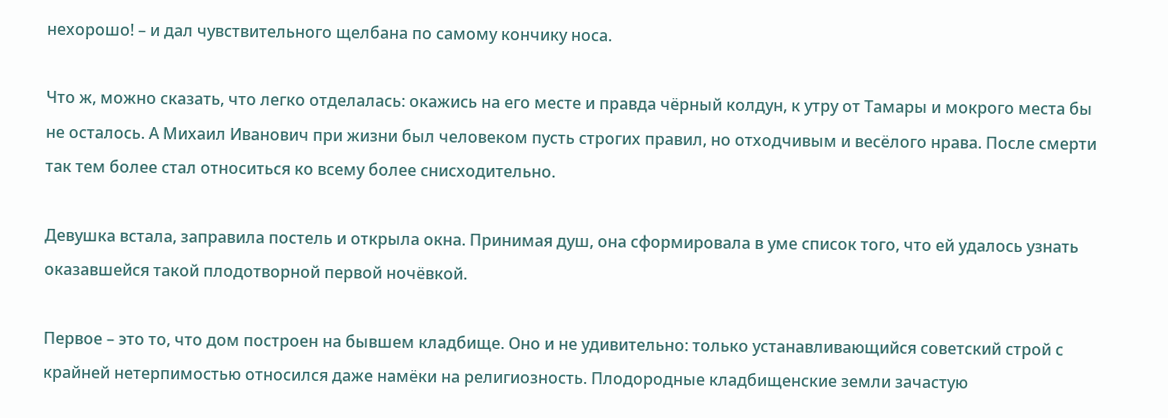нехорошо! – и дал чувствительного щелбана по самому кончику носа.

Что ж, можно сказать, что легко отделалась: окажись на его месте и правда чёрный колдун, к утру от Тамары и мокрого места бы не осталось. А Михаил Иванович при жизни был человеком пусть строгих правил, но отходчивым и весёлого нрава. После смерти так тем более стал относиться ко всему более снисходительно.

Девушка встала, заправила постель и открыла окна. Принимая душ, она сформировала в уме список того, что ей удалось узнать оказавшейся такой плодотворной первой ночёвкой.

Первое – это то, что дом построен на бывшем кладбище. Оно и не удивительно: только устанавливающийся советский строй с крайней нетерпимостью относился даже намёки на религиозность. Плодородные кладбищенские земли зачастую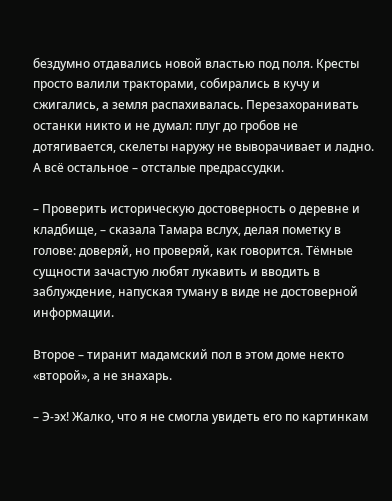бездумно отдавались новой властью под поля. Кресты просто валили тракторами, собирались в кучу и сжигались, а земля распахивалась. Перезахоранивать останки никто и не думал: плуг до гробов не дотягивается, скелеты наружу не выворачивает и ладно. А всё остальное – отсталые предрассудки.

– Проверить историческую достоверность о деревне и кладбище, – сказала Тамара вслух, делая пометку в голове: доверяй, но проверяй, как говорится. Тёмные сущности зачастую любят лукавить и вводить в заблуждение, напуская туману в виде не достоверной информации.

Второе – тиранит мадамский пол в этом доме некто «второй», а не знахарь.

– Э-эх! Жалко, что я не смогла увидеть его по картинкам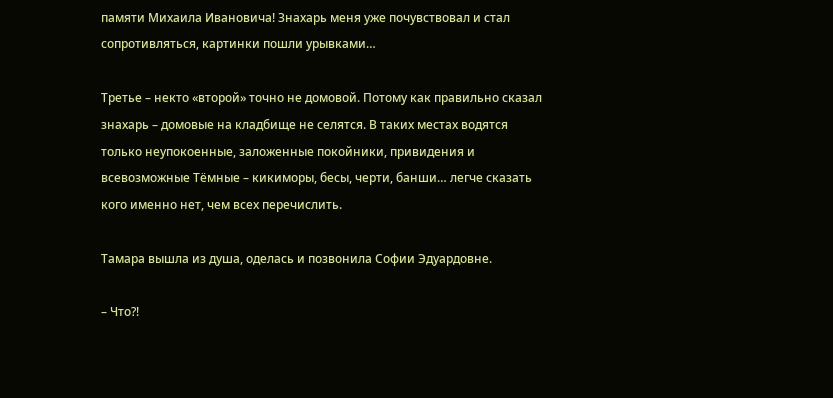памяти Михаила Ивановича! Знахарь меня уже почувствовал и стал сопротивляться, картинки пошли урывками…

Третье – некто «второй» точно не домовой. Потому как правильно сказал знахарь – домовые на кладбище не селятся. В таких местах водятся только неупокоенные, заложенные покойники, привидения и всевозможные Тёмные – кикиморы, бесы, черти, банши… легче сказать кого именно нет, чем всех перечислить.

Тамара вышла из душа, оделась и позвонила Софии Эдуардовне.

– Что?!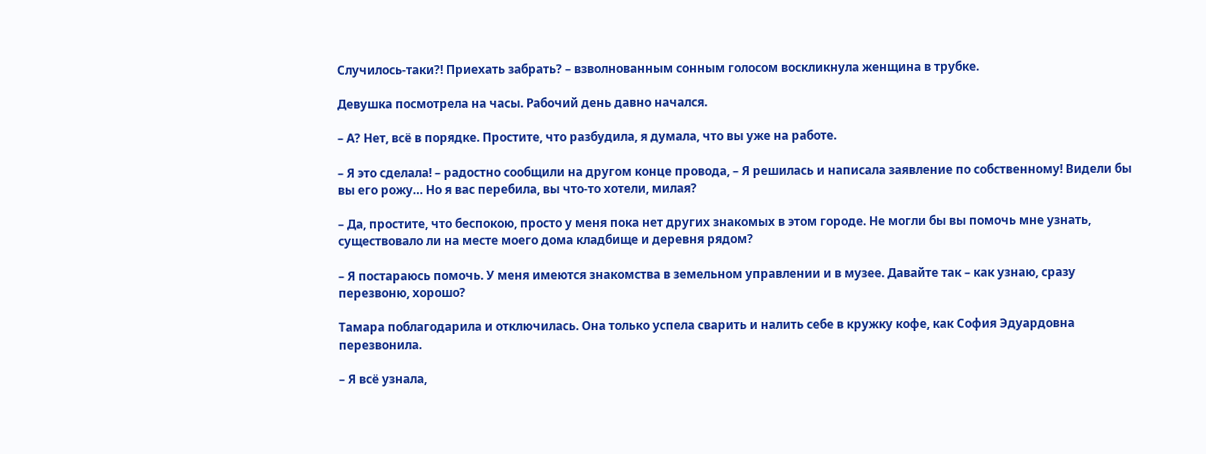Случилось-таки?! Приехать забрать? – взволнованным сонным голосом воскликнула женщина в трубке.

Девушка посмотрела на часы. Рабочий день давно начался.

– А? Нет, всё в порядке. Простите, что разбудила, я думала, что вы уже на работе.

– Я это сделала! – радостно сообщили на другом конце провода, – Я решилась и написала заявление по собственному! Видели бы вы его рожу… Но я вас перебила, вы что-то хотели, милая?

– Да, простите, что беспокою, просто у меня пока нет других знакомых в этом городе. Не могли бы вы помочь мне узнать, существовало ли на месте моего дома кладбище и деревня рядом?

– Я постараюсь помочь. У меня имеются знакомства в земельном управлении и в музее. Давайте так – как узнаю, сразу перезвоню, хорошо?

Тамара поблагодарила и отключилась. Она только успела сварить и налить себе в кружку кофе, как София Эдуардовна перезвонила.

– Я всё узнала,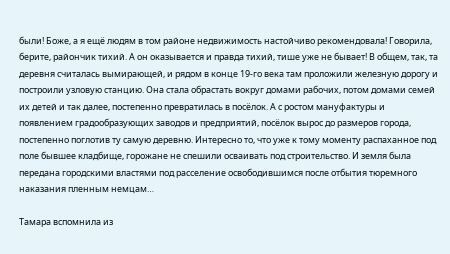были! Боже, а я ещё людям в том районе недвижимость настойчиво рекомендовала! Говорила, берите, райончик тихий. А он оказывается и правда тихий, тише уже не бывает! В общем, так, та деревня считалась вымирающей, и рядом в конце 19-го века там проложили железную дорогу и построили узловую станцию. Она стала обрастать вокруг домами рабочих, потом домами семей их детей и так далее, постепенно превратилась в посёлок. А с ростом мануфактуры и появлением градообразующих заводов и предприятий, посёлок вырос до размеров города, постепенно поглотив ту самую деревню. Интересно то, что уже к тому моменту распаханное под поле бывшее кладбище, горожане не спешили осваивать под строительство. И земля была передана городскими властями под расселение освободившимся после отбытия тюремного наказания пленным немцам…

Тамара вспомнила из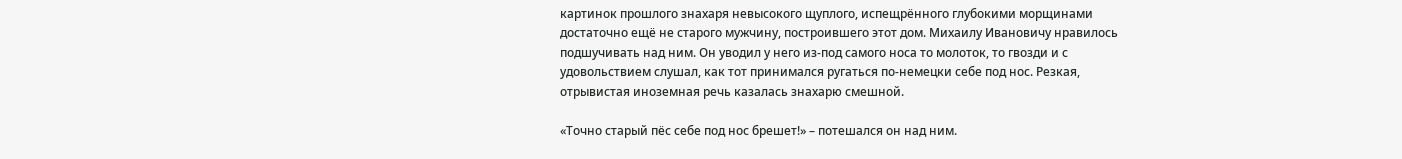картинок прошлого знахаря невысокого щуплого, испещрённого глубокими морщинами достаточно ещё не старого мужчину, построившего этот дом. Михаилу Ивановичу нравилось подшучивать над ним. Он уводил у него из-под самого носа то молоток, то гвозди и с удовольствием слушал, как тот принимался ругаться по-немецки себе под нос. Резкая, отрывистая иноземная речь казалась знахарю смешной.

«Точно старый пёс себе под нос брешет!» – потешался он над ним.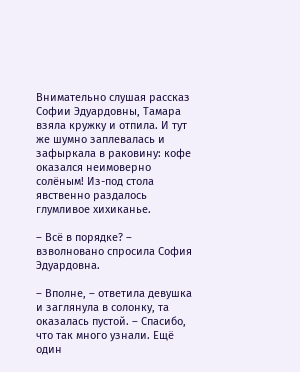Внимательно слушая рассказ Софии Эдуардовны, Тамара взяла кружку и отпила. И тут же шумно заплевалась и зафыркала в раковину: кофе оказался неимоверно солёным! Из-под стола явственно раздалось глумливое хихиканье.

– Всё в порядке? – взволновано спросила София Эдуардовна.

– Вполне, – ответила девушка и заглянула в солонку, та оказалась пустой. – Спасибо, что так много узнали. Ещё один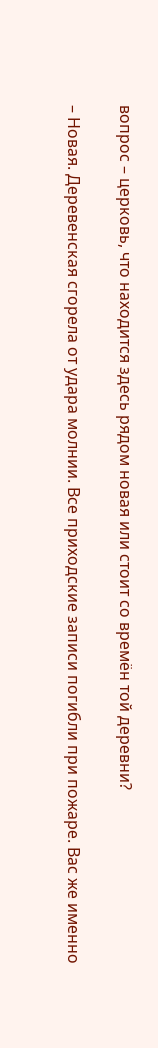вопрос – церковь, что находится здесь рядом новая или стоит со времён той деревни?

– Новая. Деревенская сгорела от удара молнии. Все приходские записи погибли при пожаре. Вас же именно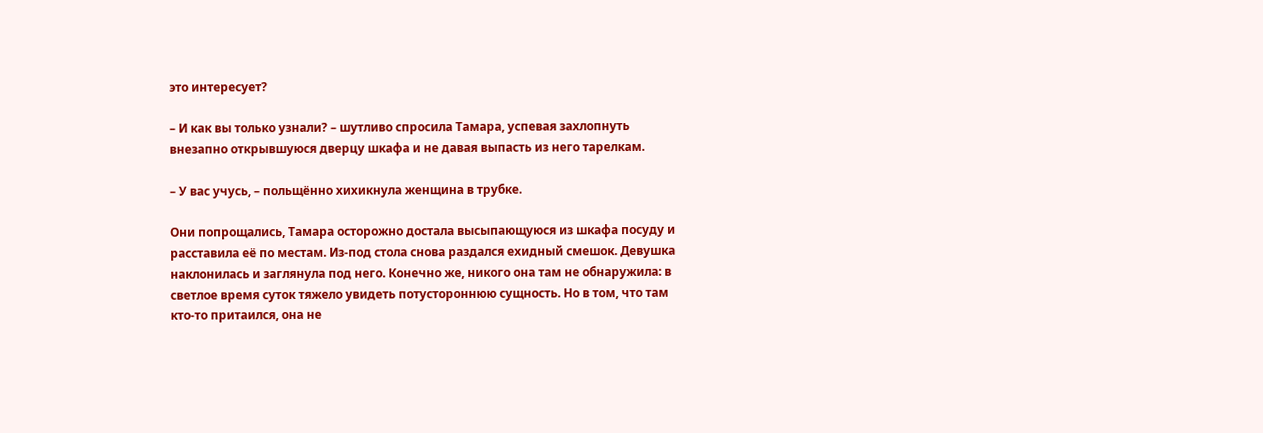это интересует?

– И как вы только узнали? – шутливо спросила Тамара, успевая захлопнуть внезапно открывшуюся дверцу шкафа и не давая выпасть из него тарелкам.

– У вас учусь, – польщённо хихикнула женщина в трубке.

Они попрощались, Тамара осторожно достала высыпающуюся из шкафа посуду и расставила её по местам. Из-под стола снова раздался ехидный смешок. Девушка наклонилась и заглянула под него. Конечно же, никого она там не обнаружила: в светлое время суток тяжело увидеть потустороннюю сущность. Но в том, что там кто-то притаился, она не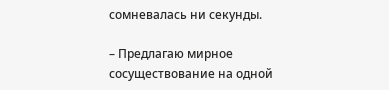сомневалась ни секунды.

– Предлагаю мирное сосуществование на одной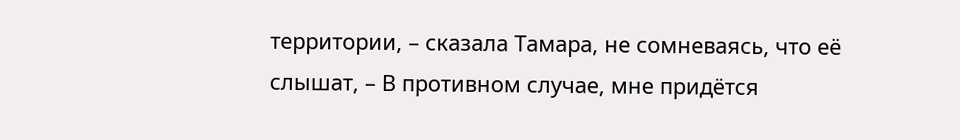территории, – сказала Тамара, не сомневаясь, что её слышат, – В противном случае, мне придётся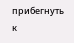прибегнуть к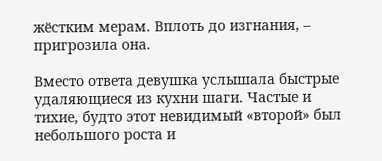жёстким мерам. Вплоть до изгнания, – пригрозила она.

Вместо ответа девушка услышала быстрые удаляющиеся из кухни шаги. Частые и тихие, будто этот невидимый «второй» был небольшого роста и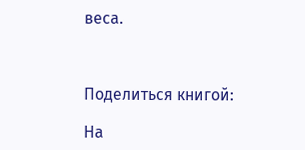веса.



Поделиться книгой:

На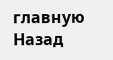главную
Назад